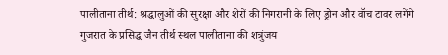पालीताना तीर्थ: श्रद्धालुओं की सुरक्षा और शेरों की निगरानी के लिए ड्रोन और वॉच टावर लगेंगे
गुजरात के प्रसिद्ध जैन तीर्थ स्थल पालीताना की शत्रुंजय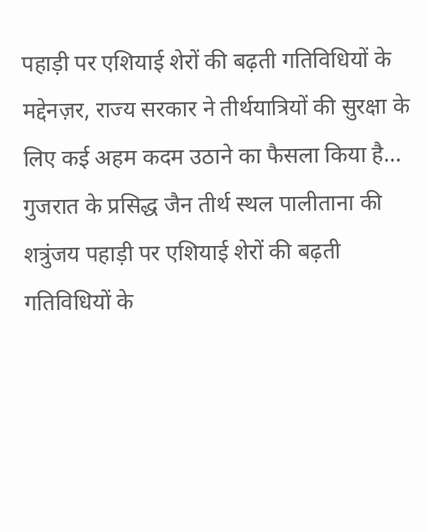पहाड़ी पर एशियाई शेरों की बढ़ती गतिविधियों के मद्देनज़र, राज्य सरकार ने तीर्थयात्रियों की सुरक्षा के लिए कई अहम कदम उठाने का फैसला किया है…
गुजरात के प्रसिद्ध जैन तीर्थ स्थल पालीताना की शत्रुंजय पहाड़ी पर एशियाई शेरों की बढ़ती गतिविधियों के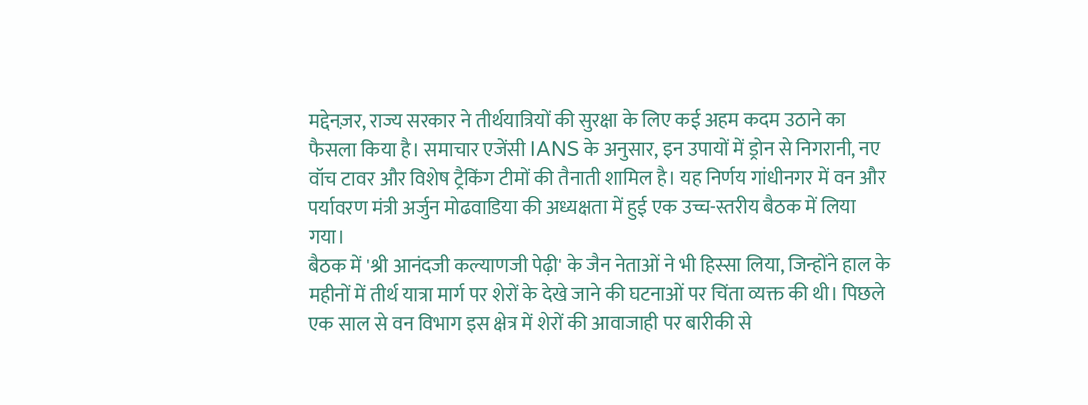मद्देनज़र, राज्य सरकार ने तीर्थयात्रियों की सुरक्षा के लिए कई अहम कदम उठाने का फैसला किया है। समाचार एजेंसी IANS के अनुसार, इन उपायों में ड्रोन से निगरानी, नए वॉच टावर और विशेष ट्रैकिंग टीमों की तैनाती शामिल है। यह निर्णय गांधीनगर में वन और पर्यावरण मंत्री अर्जुन मोढवाडिया की अध्यक्षता में हुई एक उच्च-स्तरीय बैठक में लिया गया।
बैठक में 'श्री आनंदजी कल्याणजी पेढ़ी' के जैन नेताओं ने भी हिस्सा लिया, जिन्होंने हाल के महीनों में तीर्थ यात्रा मार्ग पर शेरों के देखे जाने की घटनाओं पर चिंता व्यक्त की थी। पिछले एक साल से वन विभाग इस क्षेत्र में शेरों की आवाजाही पर बारीकी से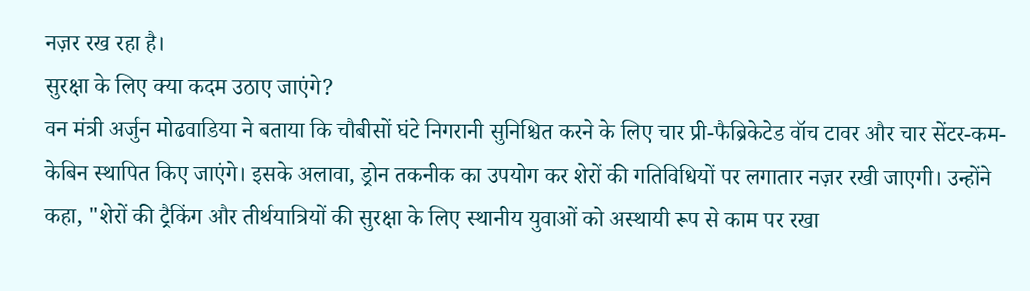नज़र रख रहा है।
सुरक्षा के लिए क्या कदम उठाए जाएंगे?
वन मंत्री अर्जुन मोढवाडिया ने बताया कि चौबीसों घंटे निगरानी सुनिश्चित करने के लिए चार प्री-फैब्रिकेटेड वॉच टावर और चार सेंटर-कम-केबिन स्थापित किए जाएंगे। इसके अलावा, ड्रोन तकनीक का उपयोग कर शेरों की गतिविधियों पर लगातार नज़र रखी जाएगी। उन्होंने कहा, "शेरों की ट्रैकिंग और तीर्थयात्रियों की सुरक्षा के लिए स्थानीय युवाओं को अस्थायी रूप से काम पर रखा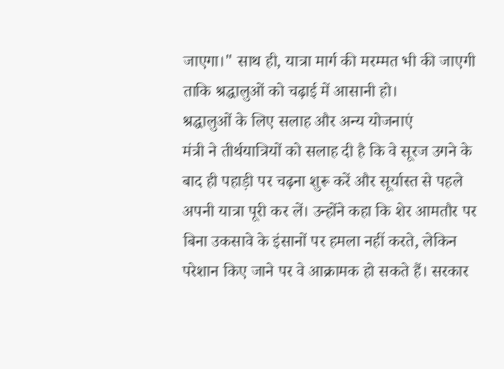जाएगा।" साथ ही, यात्रा मार्ग की मरम्मत भी की जाएगी ताकि श्रद्धालुओं को चढ़ाई में आसानी हो।
श्रद्धालुओं के लिए सलाह और अन्य योजनाएं
मंत्री ने तीर्थयात्रियों को सलाह दी है कि वे सूरज उगने के बाद ही पहाड़ी पर चढ़ना शुरू करें और सूर्यास्त से पहले अपनी यात्रा पूरी कर लें। उन्होंने कहा कि शेर आमतौर पर बिना उकसावे के इंसानों पर हमला नहीं करते, लेकिन परेशान किए जाने पर वे आक्रामक हो सकते हैं। सरकार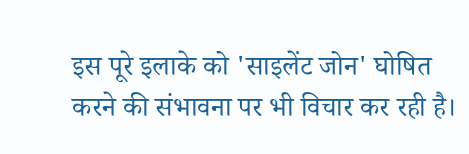इस पूरे इलाके को 'साइलेंट जोन' घोषित करने की संभावना पर भी विचार कर रही है।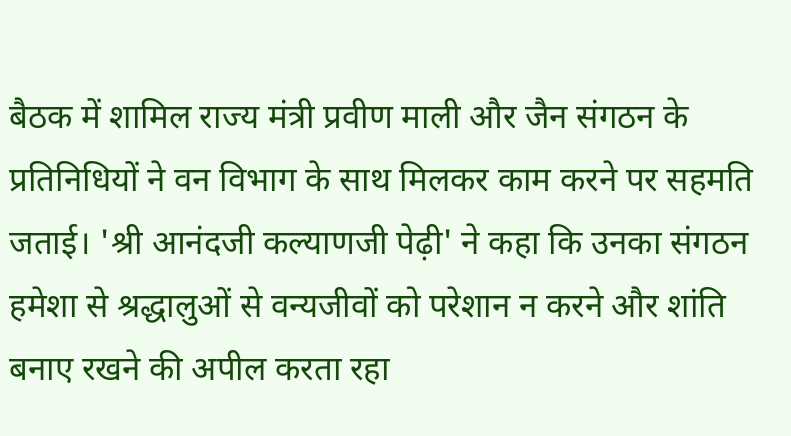बैठक में शामिल राज्य मंत्री प्रवीण माली और जैन संगठन के प्रतिनिधियों ने वन विभाग के साथ मिलकर काम करने पर सहमति जताई। 'श्री आनंदजी कल्याणजी पेढ़ी' ने कहा कि उनका संगठन हमेशा से श्रद्धालुओं से वन्यजीवों को परेशान न करने और शांति बनाए रखने की अपील करता रहा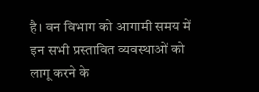है। वन विभाग को आगामी समय में इन सभी प्रस्तावित व्यवस्थाओं को लागू करने के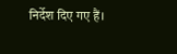निर्देश दिए गए हैं।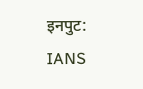इनपुट: IANS